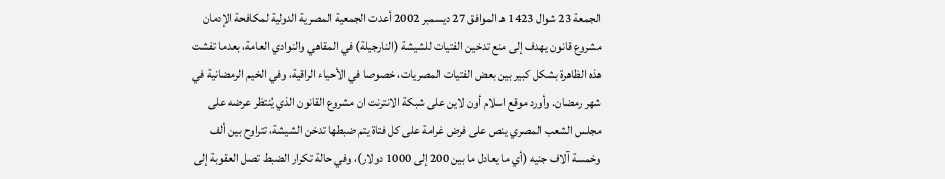الجمعة 23 شوال 1423 هـ الموافق 27 ديسمبر 2002 أعدت الجمعية المصرية الدولية لمكافحة الإدمان مشروع قانون يهدف إلى منع تدخين الفتيات للشيشة (النارجيلة) في المقاهي والنوادي العامة، بعدما تفشت هذه الظاهرة بشكل كبير بين بعض الفتيات المصريات، خصوصا في الأحياء الراقية، وفي الخيم الرمضانية في شهر رمضان. وأورد موقع اسلام أون لاين على شبكة الانترنت ان مشروع القانون الذي يُنتظر عرضه على مجلس الشعب المصري ينص على فرض غرامة على كل فتاة يتم ضبطها تدخن الشيشة، تتراوح بين ألف وخمسة آلاف جنيه (أي ما يعادل ما بين 200 إلى 1000 دولار)، وفي حالة تكرار الضبط تصل العقوبة إلى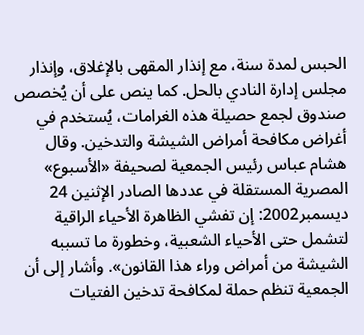الحبس لمدة سنة، مع إنذار المقهى بالإغلاق، وإنذار مجلس إدارة النادي بالحل. كما ينص على أن يُخصص صندوق لجمع حصيلة هذه الغرامات، يُستخدم في أغراض مكافحة أمراض الشيشة والتدخين. وقال هشام عباس رئيس الجمعية لصحيفة «الأسبوع» المصرية المستقلة في عددها الصادر الإثنين 24 ديسمبر2002: إن تفشي الظاهرة الأحياء الراقية لتشمل حتى الأحياء الشعبية، وخطورة ما تسببه الشيشة من أمراض وراء هذا القانون». وأشار إلى أن الجمعية تنظم حملة لمكافحة تدخين الفتيات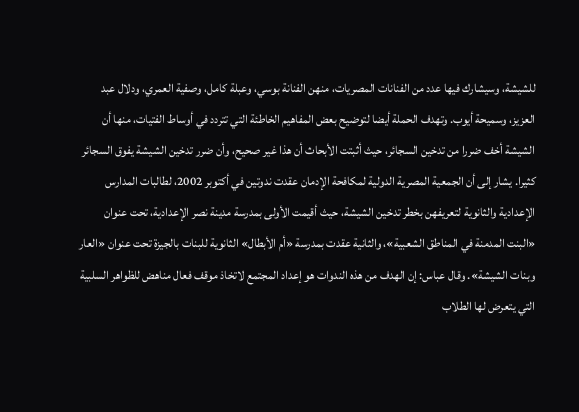للشيشة، وسيشارك فيها عدد من الفنانات المصريات، منهن الفنانة بوسي، وعبلة كامل، وصفية العمري، ودلال عبد العزيز، وسميحة أيوب. وتهدف الحملة أيضا لتوضيح بعض المفاهيم الخاطئة التي تتردد في أوساط الفتيات، منها أن الشيشة أخف ضررا من تدخين السجائر، حيث أثبتت الأبحاث أن هذا غير صحيح، وأن ضرر تدخين الشيشة يفوق السجائر كثيرا. يشار إلى أن الجمعية المصرية الدولية لمكافحة الإدمان عقدت ندوتين في أكتوبر 2002، لطالبات المدارس الإعدادية والثانوية لتعريفهن بخطر تدخين الشيشة، حيث أقيمت الأولى بمدرسة مدينة نصر الإعدادية، تحت عنوان «البنت المدمنة في المناطق الشعبية»، والثانية عقدت بمدرسة «أم الأبطال» الثانوية للبنات بالجيزة تحت عنوان «العار وبنات الشيشة». وقال عباس: إن الهدف من هذه الندوات هو إعداد المجتمع لاتخاذ موقف فعال مناهض للظواهر السلبية التي يتعرض لها الطلاب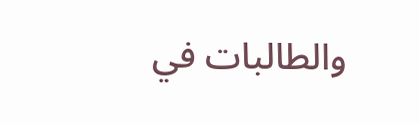والطالبات في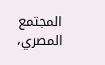المجتمع المصري،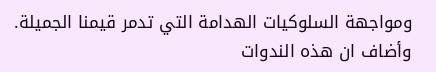ومواجهة السلوكيات الهدامة التي تدمر قيمنا الجميلة. وأضاف ان هذه الندوات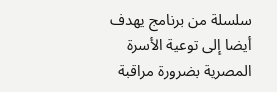سلسلة من برنامج يهدف أيضا إلى توعية الأسرة المصرية بضرورة مراقبة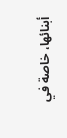أبنائها، خاصة في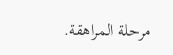مرحلة المراهقة.